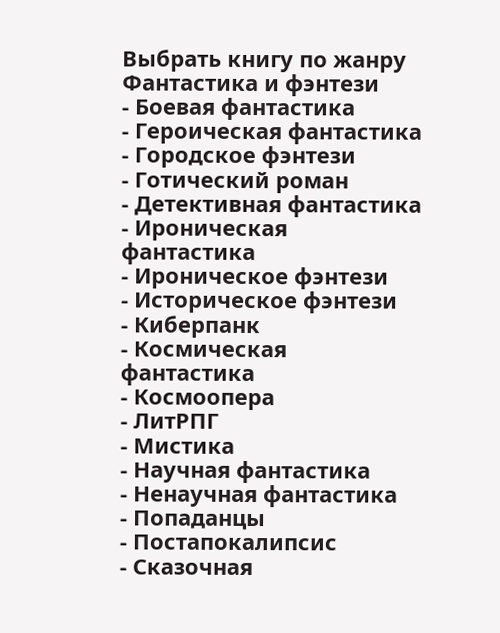Выбрать книгу по жанру
Фантастика и фэнтези
- Боевая фантастика
- Героическая фантастика
- Городское фэнтези
- Готический роман
- Детективная фантастика
- Ироническая фантастика
- Ироническое фэнтези
- Историческое фэнтези
- Киберпанк
- Космическая фантастика
- Космоопера
- ЛитРПГ
- Мистика
- Научная фантастика
- Ненаучная фантастика
- Попаданцы
- Постапокалипсис
- Сказочная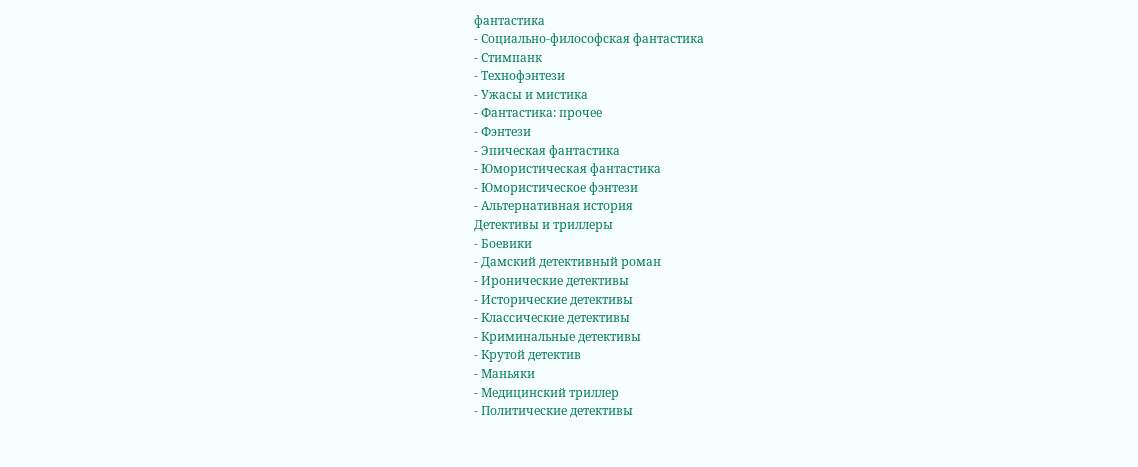фантастика
- Социально-философская фантастика
- Стимпанк
- Технофэнтези
- Ужасы и мистика
- Фантастика: прочее
- Фэнтези
- Эпическая фантастика
- Юмористическая фантастика
- Юмористическое фэнтези
- Альтернативная история
Детективы и триллеры
- Боевики
- Дамский детективный роман
- Иронические детективы
- Исторические детективы
- Классические детективы
- Криминальные детективы
- Крутой детектив
- Маньяки
- Медицинский триллер
- Политические детективы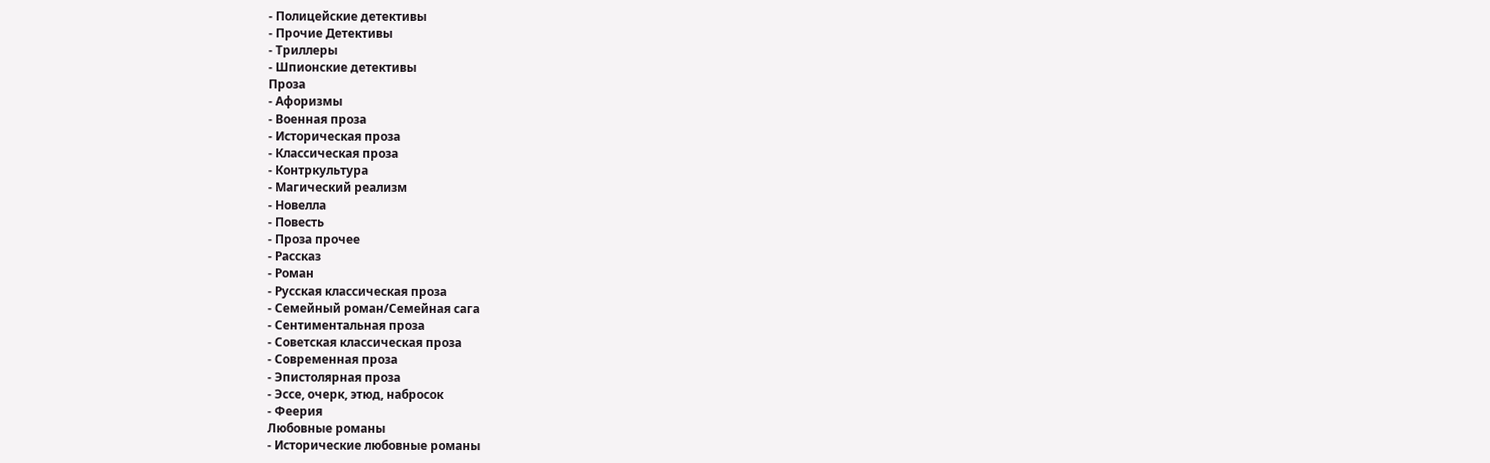- Полицейские детективы
- Прочие Детективы
- Триллеры
- Шпионские детективы
Проза
- Афоризмы
- Военная проза
- Историческая проза
- Классическая проза
- Контркультура
- Магический реализм
- Новелла
- Повесть
- Проза прочее
- Рассказ
- Роман
- Русская классическая проза
- Семейный роман/Семейная сага
- Сентиментальная проза
- Советская классическая проза
- Современная проза
- Эпистолярная проза
- Эссе, очерк, этюд, набросок
- Феерия
Любовные романы
- Исторические любовные романы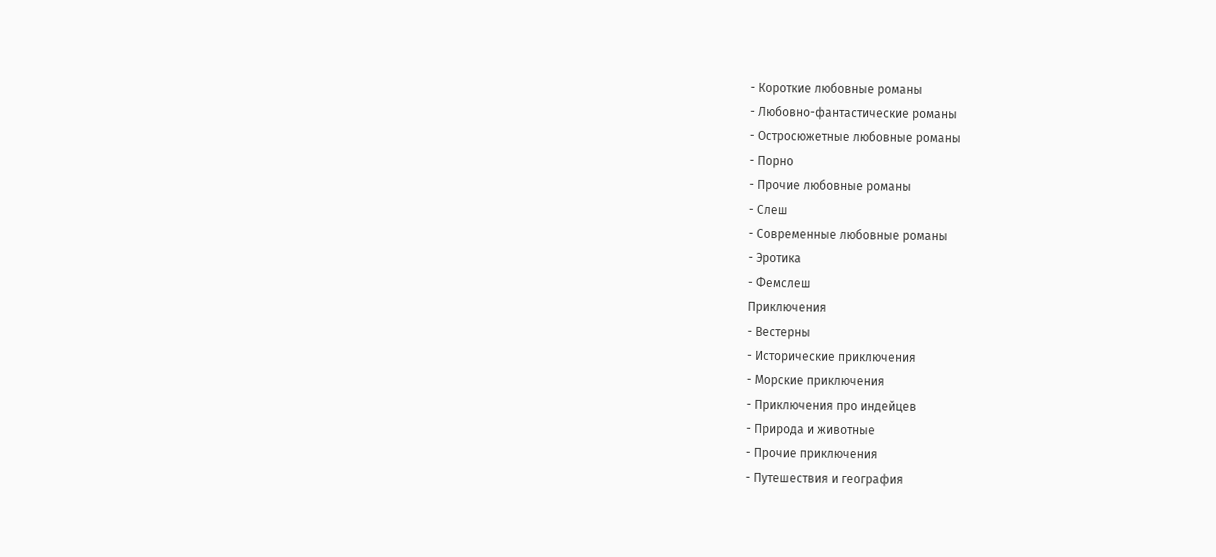- Короткие любовные романы
- Любовно-фантастические романы
- Остросюжетные любовные романы
- Порно
- Прочие любовные романы
- Слеш
- Современные любовные романы
- Эротика
- Фемслеш
Приключения
- Вестерны
- Исторические приключения
- Морские приключения
- Приключения про индейцев
- Природа и животные
- Прочие приключения
- Путешествия и география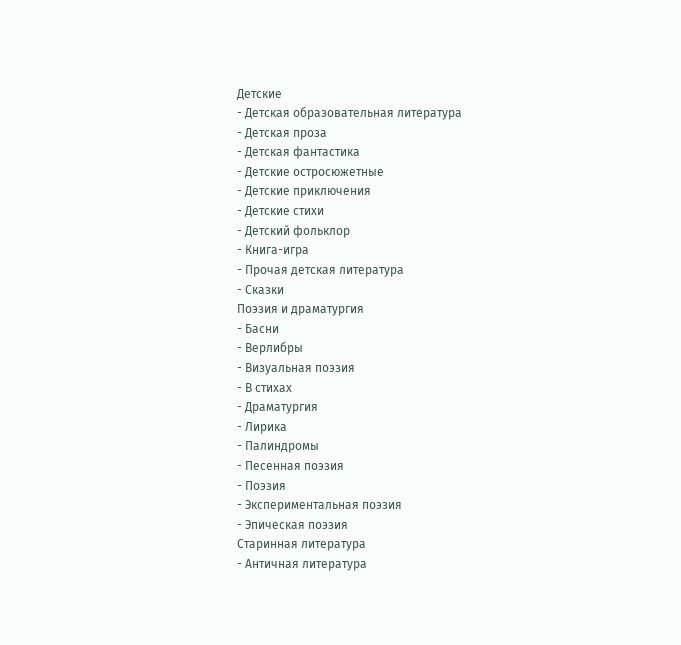Детские
- Детская образовательная литература
- Детская проза
- Детская фантастика
- Детские остросюжетные
- Детские приключения
- Детские стихи
- Детский фольклор
- Книга-игра
- Прочая детская литература
- Сказки
Поэзия и драматургия
- Басни
- Верлибры
- Визуальная поэзия
- В стихах
- Драматургия
- Лирика
- Палиндромы
- Песенная поэзия
- Поэзия
- Экспериментальная поэзия
- Эпическая поэзия
Старинная литература
- Античная литература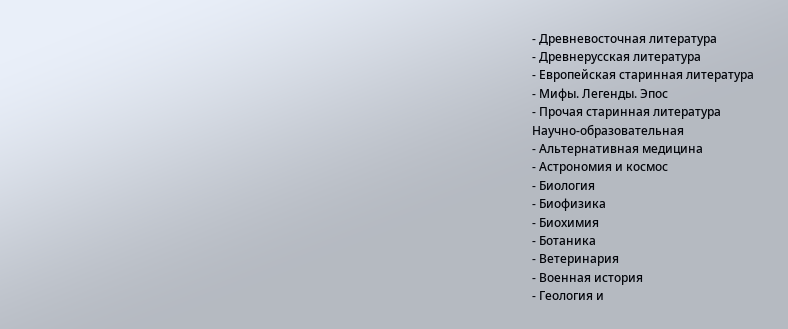- Древневосточная литература
- Древнерусская литература
- Европейская старинная литература
- Мифы. Легенды. Эпос
- Прочая старинная литература
Научно-образовательная
- Альтернативная медицина
- Астрономия и космос
- Биология
- Биофизика
- Биохимия
- Ботаника
- Ветеринария
- Военная история
- Геология и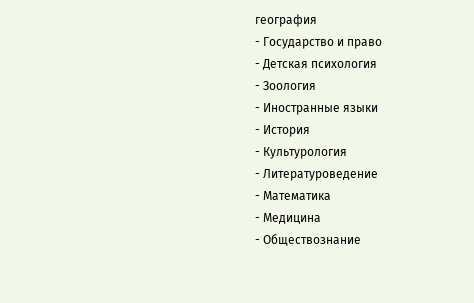география
- Государство и право
- Детская психология
- Зоология
- Иностранные языки
- История
- Культурология
- Литературоведение
- Математика
- Медицина
- Обществознание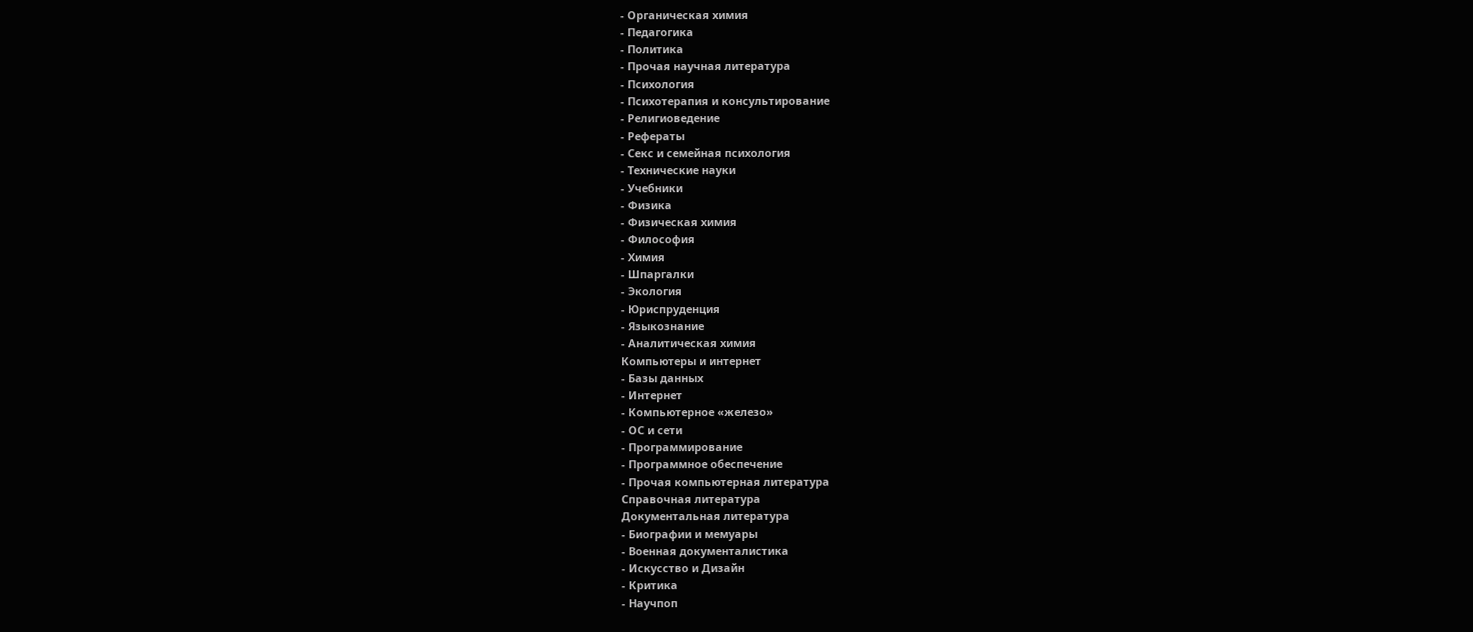- Органическая химия
- Педагогика
- Политика
- Прочая научная литература
- Психология
- Психотерапия и консультирование
- Религиоведение
- Рефераты
- Секс и семейная психология
- Технические науки
- Учебники
- Физика
- Физическая химия
- Философия
- Химия
- Шпаргалки
- Экология
- Юриспруденция
- Языкознание
- Аналитическая химия
Компьютеры и интернет
- Базы данных
- Интернет
- Компьютерное «железо»
- ОС и сети
- Программирование
- Программное обеспечение
- Прочая компьютерная литература
Справочная литература
Документальная литература
- Биографии и мемуары
- Военная документалистика
- Искусство и Дизайн
- Критика
- Научпоп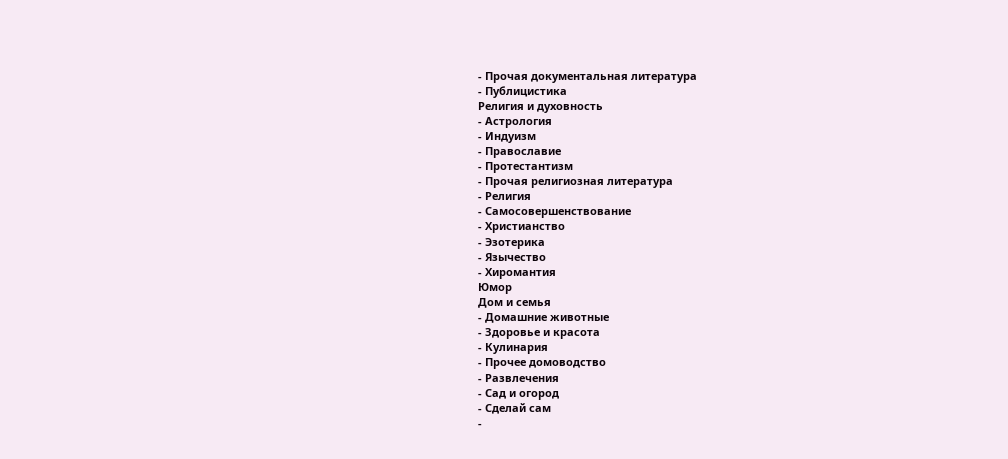- Прочая документальная литература
- Публицистика
Религия и духовность
- Астрология
- Индуизм
- Православие
- Протестантизм
- Прочая религиозная литература
- Религия
- Самосовершенствование
- Христианство
- Эзотерика
- Язычество
- Хиромантия
Юмор
Дом и семья
- Домашние животные
- Здоровье и красота
- Кулинария
- Прочее домоводство
- Развлечения
- Сад и огород
- Сделай сам
-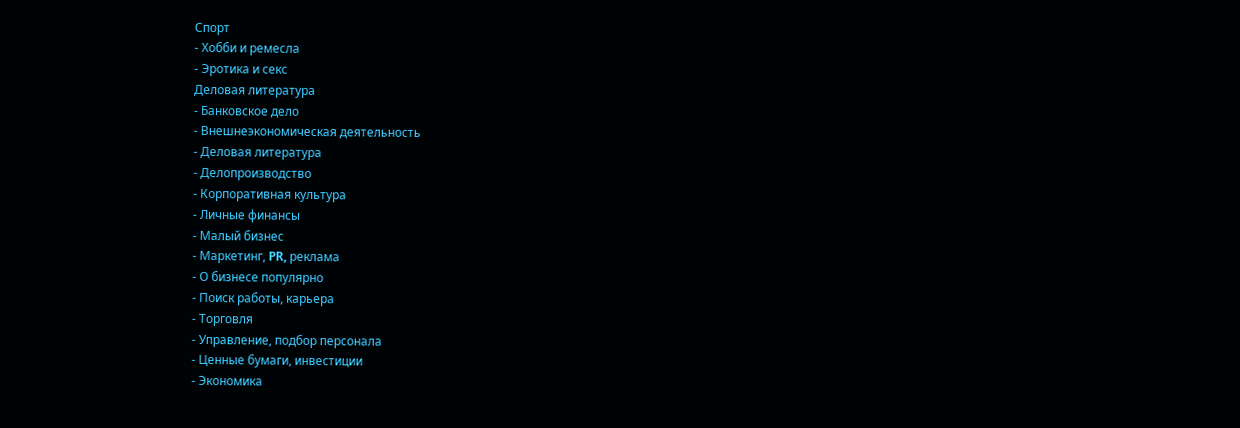Спорт
- Хобби и ремесла
- Эротика и секс
Деловая литература
- Банковское дело
- Внешнеэкономическая деятельность
- Деловая литература
- Делопроизводство
- Корпоративная культура
- Личные финансы
- Малый бизнес
- Маркетинг, PR, реклама
- О бизнесе популярно
- Поиск работы, карьера
- Торговля
- Управление, подбор персонала
- Ценные бумаги, инвестиции
- Экономика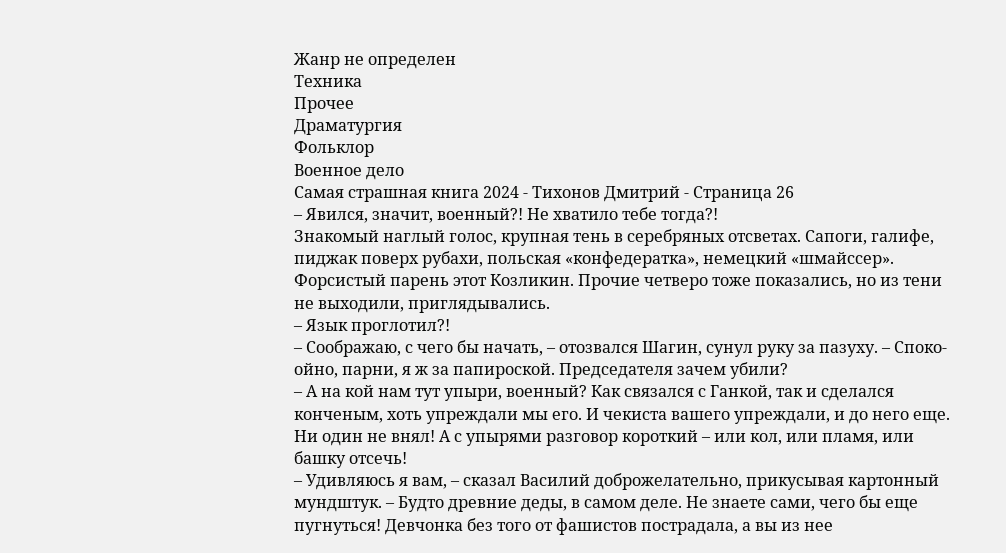Жанр не определен
Техника
Прочее
Драматургия
Фольклор
Военное дело
Самая страшная книга 2024 - Тихонов Дмитрий - Страница 26
– Явился, значит, военный?! Не хватило тебе тогда?!
Знакомый наглый голос, крупная тень в серебряных отсветах. Сапоги, галифе, пиджак поверх рубахи, польская «конфедератка», немецкий «шмайссер». Форсистый парень этот Козликин. Прочие четверо тоже показались, но из тени не выходили, приглядывались.
– Язык проглотил?!
– Соображаю, с чего бы начать, – отозвался Шагин, сунул руку за пазуху. – Споко-ойно, парни, я ж за папироской. Председателя зачем убили?
– А на кой нам тут упыри, военный? Как связался с Ганкой, так и сделался конченым, хоть упреждали мы его. И чекиста вашего упреждали, и до него еще. Ни один не внял! А с упырями разговор короткий – или кол, или пламя, или башку отсечь!
– Удивляюсь я вам, – сказал Василий доброжелательно, прикусывая картонный мундштук. – Будто древние деды, в самом деле. Не знаете сами, чего бы еще пугнуться! Девчонка без того от фашистов пострадала, а вы из нее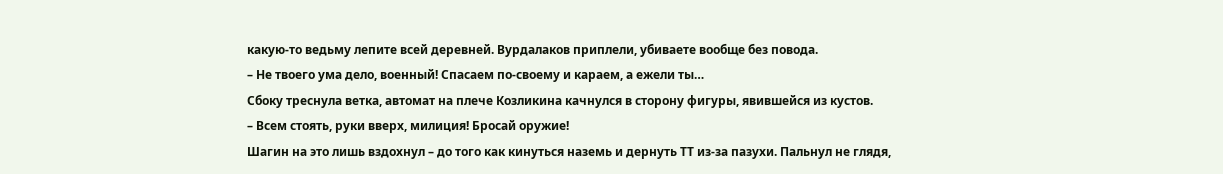какую-то ведьму лепите всей деревней. Вурдалаков приплели, убиваете вообще без повода.
– Не твоего ума дело, военный! Спасаем по-своему и караем, а ежели ты…
Сбоку треснула ветка, автомат на плече Козликина качнулся в сторону фигуры, явившейся из кустов.
– Всем стоять, руки вверх, милиция! Бросай оружие!
Шагин на это лишь вздохнул – до того как кинуться наземь и дернуть ТТ из-за пазухи. Пальнул не глядя,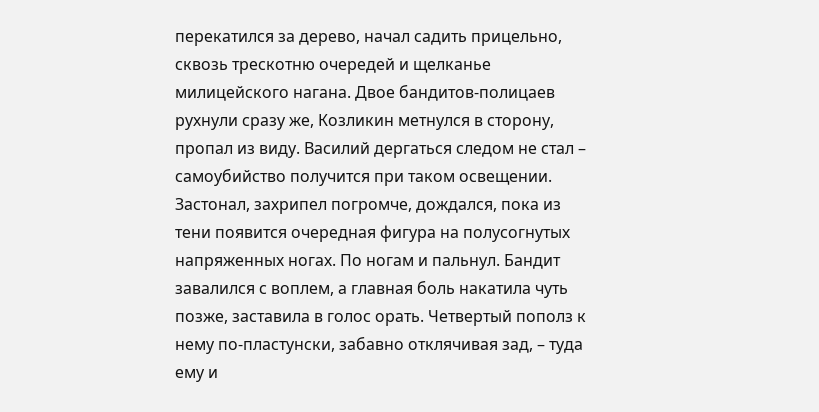перекатился за дерево, начал садить прицельно, сквозь трескотню очередей и щелканье милицейского нагана. Двое бандитов-полицаев рухнули сразу же, Козликин метнулся в сторону, пропал из виду. Василий дергаться следом не стал – самоубийство получится при таком освещении. Застонал, захрипел погромче, дождался, пока из тени появится очередная фигура на полусогнутых напряженных ногах. По ногам и пальнул. Бандит завалился с воплем, а главная боль накатила чуть позже, заставила в голос орать. Четвертый пополз к нему по-пластунски, забавно отклячивая зад, – туда ему и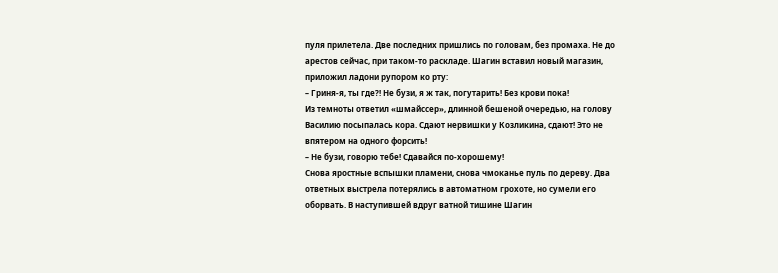пуля прилетела. Две последних пришлись по головам, без промаха. Не до арестов сейчас, при таком-то раскладе. Шагин вставил новый магазин, приложил ладони рупором ко рту:
– Гриня-я, ты где?! Не бузи, я ж так, погутарить! Без крови пока!
Из темноты ответил «шмайссер», длинной бешеной очередью, на голову Василию посыпалась кора. Сдают нервишки у Козликина, сдают! Это не впятером на одного форсить!
– Не бузи, говорю тебе! Сдавайся по-хорошему!
Снова яростные вспышки пламени, снова чмоканье пуль по дереву. Два ответных выстрела потерялись в автоматном грохоте, но сумели его оборвать. В наступившей вдруг ватной тишине Шагин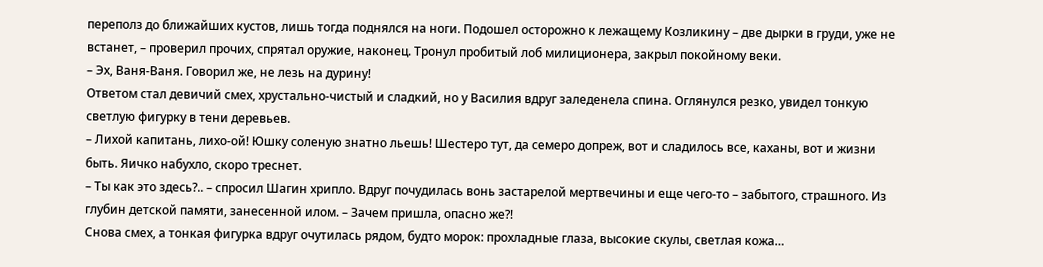переполз до ближайших кустов, лишь тогда поднялся на ноги. Подошел осторожно к лежащему Козликину – две дырки в груди, уже не встанет, – проверил прочих, спрятал оружие, наконец. Тронул пробитый лоб милиционера, закрыл покойному веки.
– Эх, Ваня-Ваня. Говорил же, не лезь на дурину!
Ответом стал девичий смех, хрустально-чистый и сладкий, но у Василия вдруг заледенела спина. Оглянулся резко, увидел тонкую светлую фигурку в тени деревьев.
– Лихой капитань, лихо-ой! Юшку соленую знатно льешь! Шестеро тут, да семеро допреж, вот и сладилось все, каханы, вот и жизни быть. Яичко набухло, скоро треснет.
– Ты как это здесь?.. – спросил Шагин хрипло. Вдруг почудилась вонь застарелой мертвечины и еще чего-то – забытого, страшного. Из глубин детской памяти, занесенной илом. – Зачем пришла, опасно же?!
Снова смех, а тонкая фигурка вдруг очутилась рядом, будто морок: прохладные глаза, высокие скулы, светлая кожа…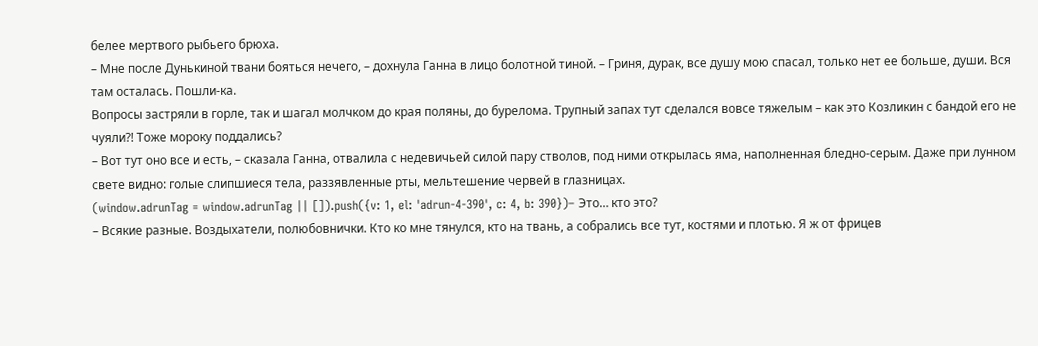белее мертвого рыбьего брюха.
– Мне после Дунькиной твани бояться нечего, – дохнула Ганна в лицо болотной тиной. – Гриня, дурак, все душу мою спасал, только нет ее больше, души. Вся там осталась. Пошли-ка.
Вопросы застряли в горле, так и шагал молчком до края поляны, до бурелома. Трупный запах тут сделался вовсе тяжелым – как это Козликин с бандой его не чуяли?! Тоже мороку поддались?
– Вот тут оно все и есть, – сказала Ганна, отвалила с недевичьей силой пару стволов, под ними открылась яма, наполненная бледно-серым. Даже при лунном свете видно: голые слипшиеся тела, раззявленные рты, мельтешение червей в глазницах.
(window.adrunTag = window.adrunTag || []).push({v: 1, el: 'adrun-4-390', c: 4, b: 390})– Это… кто это?
– Всякие разные. Воздыхатели, полюбовнички. Кто ко мне тянулся, кто на твань, а собрались все тут, костями и плотью. Я ж от фрицев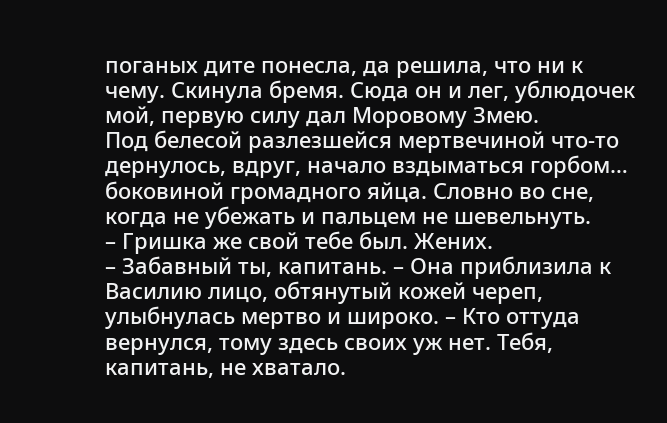поганых дите понесла, да решила, что ни к чему. Скинула бремя. Сюда он и лег, ублюдочек мой, первую силу дал Моровому Змею.
Под белесой разлезшейся мертвечиной что-то дернулось, вдруг, начало вздыматься горбом… боковиной громадного яйца. Словно во сне, когда не убежать и пальцем не шевельнуть.
– Гришка же свой тебе был. Жених.
– Забавный ты, капитань. – Она приблизила к Василию лицо, обтянутый кожей череп, улыбнулась мертво и широко. – Кто оттуда вернулся, тому здесь своих уж нет. Тебя, капитань, не хватало.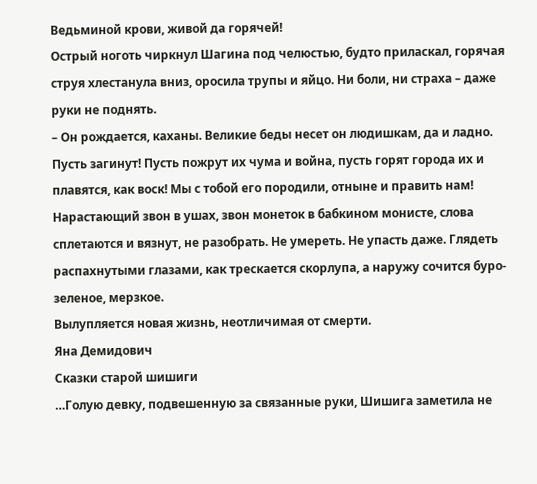Ведьминой крови, живой да горячей!
Острый ноготь чиркнул Шагина под челюстью, будто приласкал, горячая струя хлестанула вниз, оросила трупы и яйцо. Ни боли, ни страха – даже руки не поднять.
– Он рождается, каханы. Великие беды несет он людишкам, да и ладно. Пусть загинут! Пусть пожрут их чума и война, пусть горят города их и плавятся, как воск! Мы с тобой его породили, отныне и править нам!
Нарастающий звон в ушах, звон монеток в бабкином монисте, слова сплетаются и вязнут, не разобрать. Не умереть. Не упасть даже. Глядеть распахнутыми глазами, как трескается скорлупа, а наружу сочится буро-зеленое, мерзкое.
Вылупляется новая жизнь, неотличимая от смерти.
Яна Демидович
Сказки старой шишиги
…Голую девку, подвешенную за связанные руки, Шишига заметила не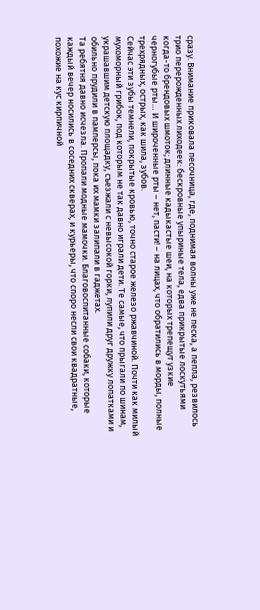сразу. Внимание приковала песочница, где, поднимая волны уже не песка, а пепла, резвилось трио перерожденных лиходеек: бескровные упыриные тела, едва прикрытые лоскутьями когда-то брендовых шмоток; длинные кадыкастые шеи, на которых трепещут узкие черногубые рты… И широченные рты – нет, пасти! – на лицах, что обратились в морды, полные трехрядных, острых, как шила, зубов.
Сейчас эти зубы темнели, покрытые кровью, точно старое железо ржавчиной. Почти как милый мухоморный грибок, под которым не так давно играли дети. Те самые, что прыгали по шинам, украшавшим детскую площадку, съезжали с невысокой горки, лупили друг дружку лопатками и обильно прудили в памперсы, пока их мамки залипали в гаджетах.
Та ребятня давно исчезла. Пропали модные мамочки. Благовоспитанные собаки, которые каждый вечер носились в соседних скверах, и курьеры, что споро несли свои квадратные, похожие на кус кирпичной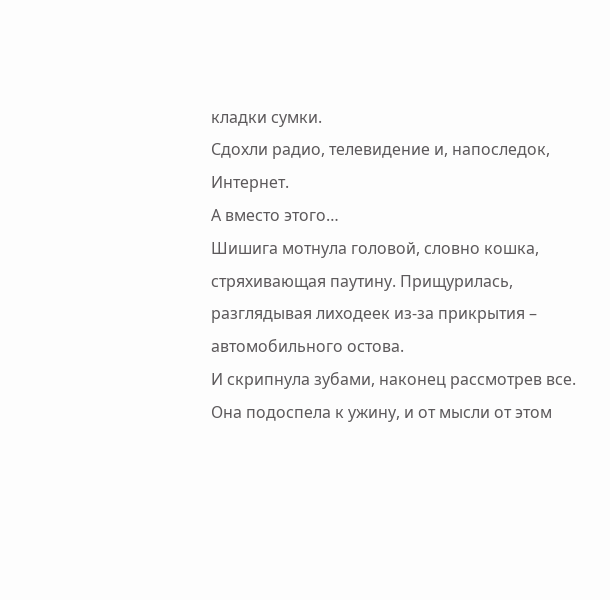кладки сумки.
Сдохли радио, телевидение и, напоследок, Интернет.
А вместо этого…
Шишига мотнула головой, словно кошка, стряхивающая паутину. Прищурилась, разглядывая лиходеек из-за прикрытия – автомобильного остова.
И скрипнула зубами, наконец рассмотрев все.
Она подоспела к ужину, и от мысли от этом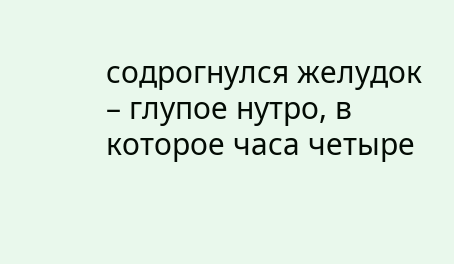содрогнулся желудок – глупое нутро, в которое часа четыре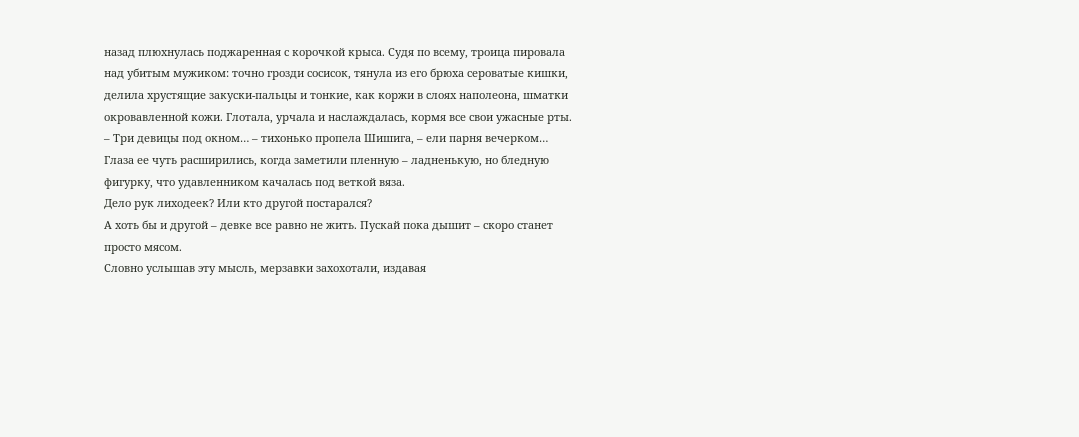назад плюхнулась поджаренная с корочкой крыса. Судя по всему, троица пировала над убитым мужиком: точно грозди сосисок, тянула из его брюха сероватые кишки, делила хрустящие закуски-пальцы и тонкие, как коржи в слоях наполеона, шматки окровавленной кожи. Глотала, урчала и наслаждалась, кормя все свои ужасные рты.
– Три девицы под окном… – тихонько пропела Шишига, – ели парня вечерком…
Глаза ее чуть расширились, когда заметили пленную – ладненькую, но бледную фигурку, что удавленником качалась под веткой вяза.
Дело рук лиходеек? Или кто другой постарался?
А хоть бы и другой – девке все равно не жить. Пускай пока дышит – скоро станет просто мясом.
Словно услышав эту мысль, мерзавки захохотали, издавая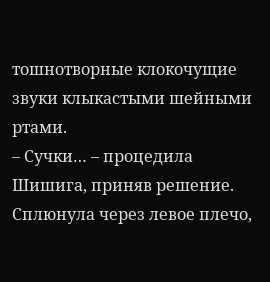тошнотворные клокочущие звуки клыкастыми шейными ртами.
– Сучки… – процедила Шишига, приняв решение.
Сплюнула через левое плечо,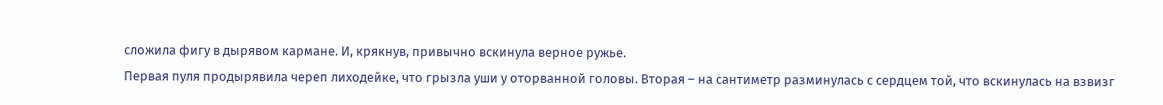сложила фигу в дырявом кармане. И, крякнув, привычно вскинула верное ружье.
Первая пуля продырявила череп лиходейке, что грызла уши у оторванной головы. Вторая – на сантиметр разминулась с сердцем той, что вскинулась на взвизг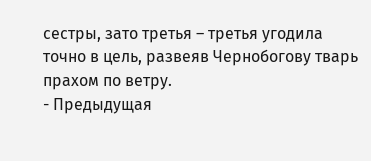сестры, зато третья – третья угодила точно в цель, развеяв Чернобогову тварь прахом по ветру.
- Предыдущая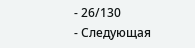- 26/130
- Следующая